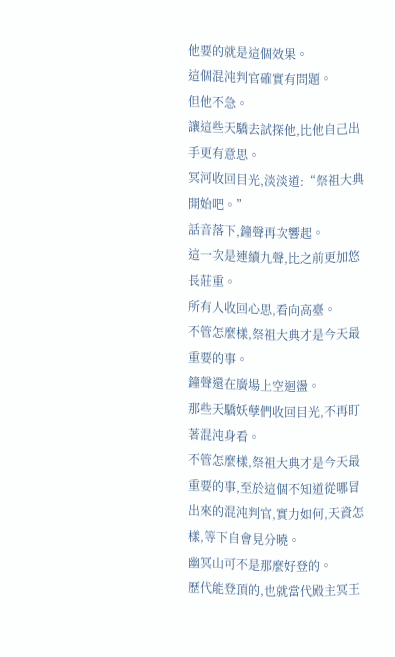他要的就是這個效果。
這個混沌判官確實有問題。
但他不急。
讓這些天驕去試探他,比他自己出手更有意思。
冥河收回目光,淡淡道:“祭祖大典開始吧。”
話音落下,鐘聲再次響起。
這一次是連續九聲,比之前更加悠長莊重。
所有人收回心思,看向高臺。
不管怎麼樣,祭祖大典才是今天最重要的事。
鐘聲還在廣場上空迴盪。
那些天驕妖孽們收回目光,不再盯著混沌身看。
不管怎麼樣,祭祖大典才是今天最重要的事,至於這個不知道從哪冒出來的混沌判官,實力如何,天資怎樣,等下自會見分曉。
幽冥山可不是那麼好登的。
歷代能登頂的,也就當代殿主冥王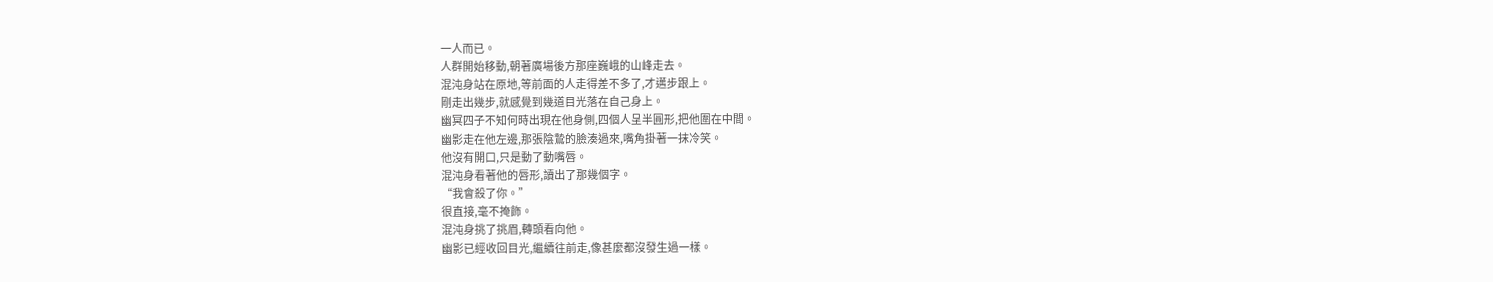一人而已。
人群開始移動,朝著廣場後方那座巍峨的山峰走去。
混沌身站在原地,等前面的人走得差不多了,才邁步跟上。
剛走出幾步,就感覺到幾道目光落在自己身上。
幽冥四子不知何時出現在他身側,四個人呈半圓形,把他圍在中間。
幽影走在他左邊,那張陰鷙的臉湊過來,嘴角掛著一抹冷笑。
他沒有開口,只是動了動嘴唇。
混沌身看著他的唇形,讀出了那幾個字。
“我會殺了你。”
很直接,毫不掩飾。
混沌身挑了挑眉,轉頭看向他。
幽影已經收回目光,繼續往前走,像甚麼都沒發生過一樣。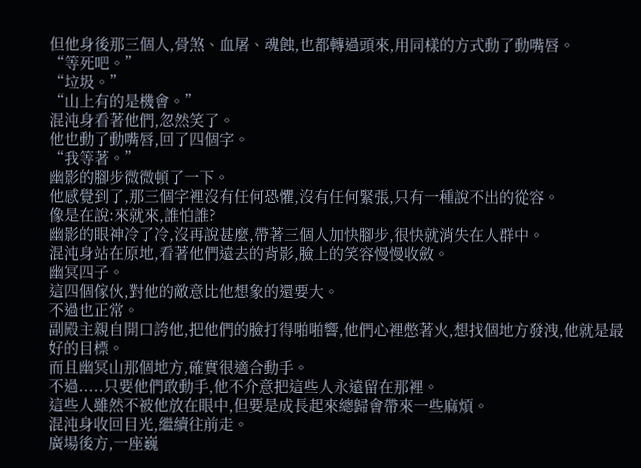但他身後那三個人,骨煞、血屠、魂蝕,也都轉過頭來,用同樣的方式動了動嘴唇。
“等死吧。”
“垃圾。”
“山上有的是機會。”
混沌身看著他們,忽然笑了。
他也動了動嘴唇,回了四個字。
“我等著。”
幽影的腳步微微頓了一下。
他感覺到了,那三個字裡沒有任何恐懼,沒有任何緊張,只有一種說不出的從容。
像是在說:來就來,誰怕誰?
幽影的眼神冷了冷,沒再說甚麼,帶著三個人加快腳步,很快就消失在人群中。
混沌身站在原地,看著他們遠去的背影,臉上的笑容慢慢收斂。
幽冥四子。
這四個傢伙,對他的敵意比他想象的還要大。
不過也正常。
副殿主親自開口誇他,把他們的臉打得啪啪響,他們心裡憋著火,想找個地方發洩,他就是最好的目標。
而且幽冥山那個地方,確實很適合動手。
不過.....只要他們敢動手,他不介意把這些人永遠留在那裡。
這些人雖然不被他放在眼中,但要是成長起來總歸會帶來一些麻煩。
混沌身收回目光,繼續往前走。
廣場後方,一座巍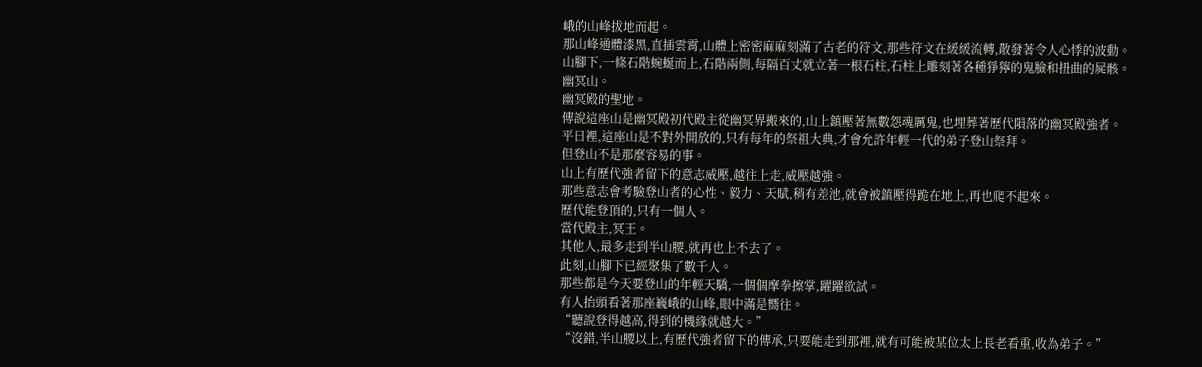峨的山峰拔地而起。
那山峰通體漆黑,直插雲霄,山體上密密麻麻刻滿了古老的符文,那些符文在緩緩流轉,散發著令人心悸的波動。
山腳下,一條石階蜿蜒而上,石階兩側,每隔百丈就立著一根石柱,石柱上雕刻著各種猙獰的鬼臉和扭曲的屍骸。
幽冥山。
幽冥殿的聖地。
傳說這座山是幽冥殿初代殿主從幽冥界搬來的,山上鎮壓著無數怨魂厲鬼,也埋葬著歷代隕落的幽冥殿強者。
平日裡,這座山是不對外開放的,只有每年的祭祖大典,才會允許年輕一代的弟子登山祭拜。
但登山不是那麼容易的事。
山上有歷代強者留下的意志威壓,越往上走,威壓越強。
那些意志會考驗登山者的心性、毅力、天賦,稍有差池,就會被鎮壓得跪在地上,再也爬不起來。
歷代能登頂的,只有一個人。
當代殿主,冥王。
其他人,最多走到半山腰,就再也上不去了。
此刻,山腳下已經聚集了數千人。
那些都是今天要登山的年輕天驕,一個個摩拳擦掌,躍躍欲試。
有人抬頭看著那座巍峨的山峰,眼中滿是嚮往。
“聽說登得越高,得到的機緣就越大。”
“沒錯,半山腰以上,有歷代強者留下的傳承,只要能走到那裡,就有可能被某位太上長老看重,收為弟子。”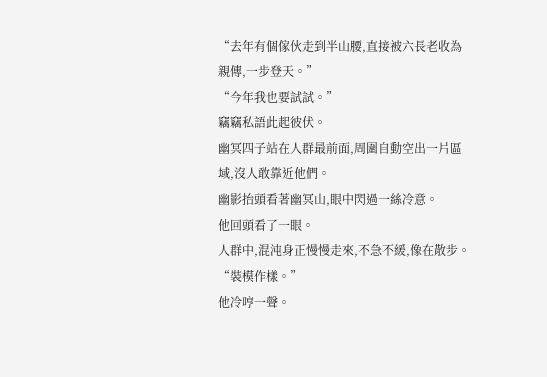“去年有個傢伙走到半山腰,直接被六長老收為親傳,一步登天。”
“今年我也要試試。”
竊竊私語此起彼伏。
幽冥四子站在人群最前面,周圍自動空出一片區域,沒人敢靠近他們。
幽影抬頭看著幽冥山,眼中閃過一絲冷意。
他回頭看了一眼。
人群中,混沌身正慢慢走來,不急不緩,像在散步。
“裝模作樣。”
他冷哼一聲。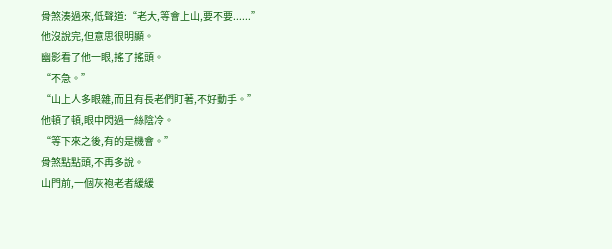骨煞湊過來,低聲道:“老大,等會上山,要不要......”
他沒說完,但意思很明顯。
幽影看了他一眼,搖了搖頭。
“不急。”
“山上人多眼雜,而且有長老們盯著,不好動手。”
他頓了頓,眼中閃過一絲陰冷。
“等下來之後,有的是機會。”
骨煞點點頭,不再多說。
山門前,一個灰袍老者緩緩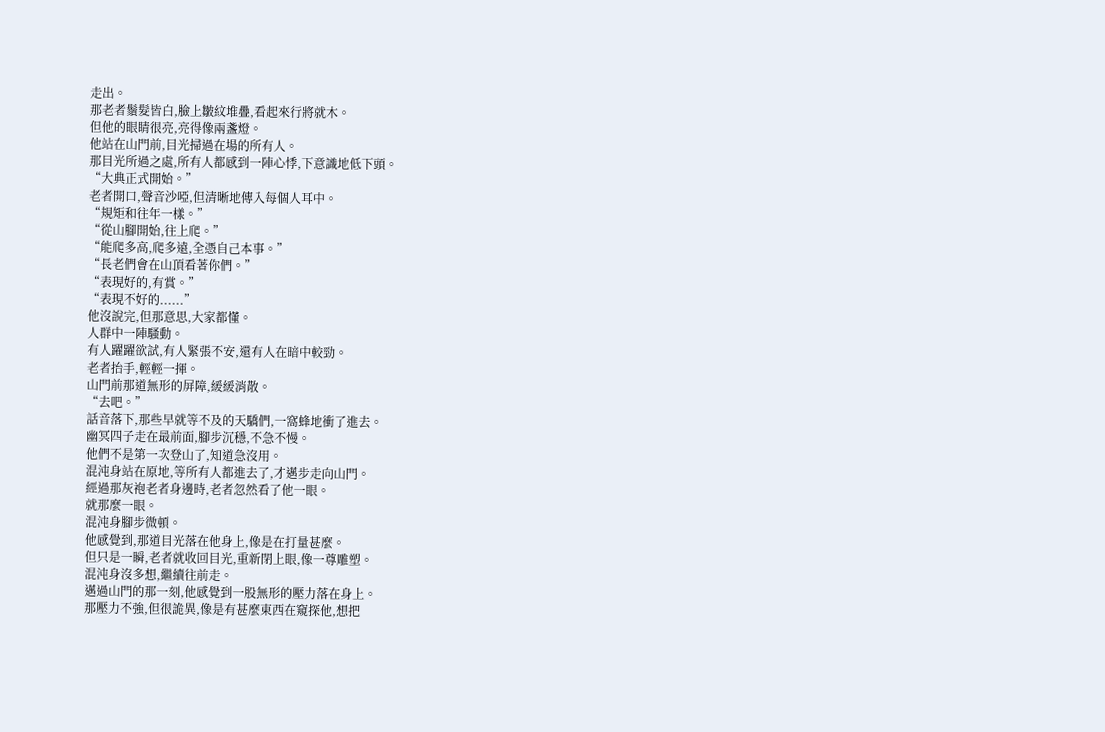走出。
那老者鬚髮皆白,臉上皺紋堆疊,看起來行將就木。
但他的眼睛很亮,亮得像兩盞燈。
他站在山門前,目光掃過在場的所有人。
那目光所過之處,所有人都感到一陣心悸,下意識地低下頭。
“大典正式開始。”
老者開口,聲音沙啞,但清晰地傳入每個人耳中。
“規矩和往年一樣。”
“從山腳開始,往上爬。”
“能爬多高,爬多遠,全憑自己本事。”
“長老們會在山頂看著你們。”
“表現好的,有賞。”
“表現不好的......”
他沒說完,但那意思,大家都懂。
人群中一陣騷動。
有人躍躍欲試,有人緊張不安,還有人在暗中較勁。
老者抬手,輕輕一揮。
山門前那道無形的屏障,緩緩消散。
“去吧。”
話音落下,那些早就等不及的天驕們,一窩蜂地衝了進去。
幽冥四子走在最前面,腳步沉穩,不急不慢。
他們不是第一次登山了,知道急沒用。
混沌身站在原地,等所有人都進去了,才邁步走向山門。
經過那灰袍老者身邊時,老者忽然看了他一眼。
就那麼一眼。
混沌身腳步微頓。
他感覺到,那道目光落在他身上,像是在打量甚麼。
但只是一瞬,老者就收回目光,重新閉上眼,像一尊雕塑。
混沌身沒多想,繼續往前走。
邁過山門的那一刻,他感覺到一股無形的壓力落在身上。
那壓力不強,但很詭異,像是有甚麼東西在窺探他,想把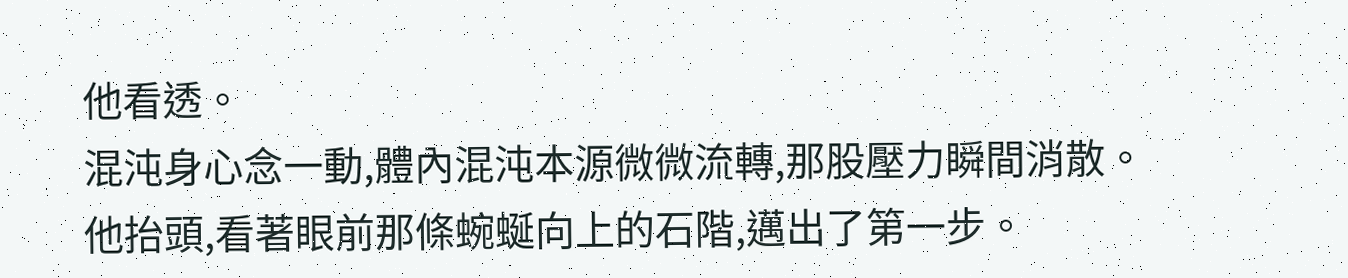他看透。
混沌身心念一動,體內混沌本源微微流轉,那股壓力瞬間消散。
他抬頭,看著眼前那條蜿蜒向上的石階,邁出了第一步。